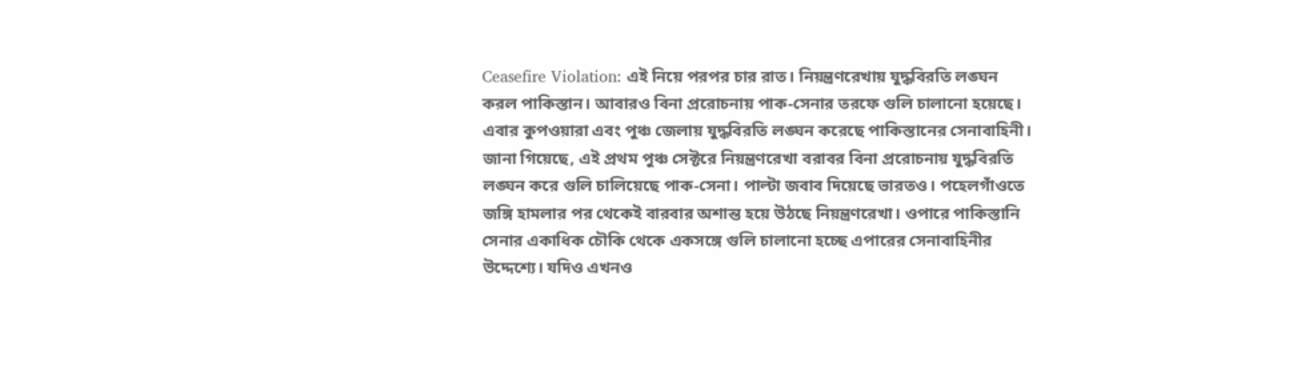Ceasefire Violation: এই নিয়ে পরপর চার রাত। নিয়ন্ত্রণরেখায় যুদ্ধবিরতি লঙ্ঘন করল পাকিস্তান। আবারও বিনা প্ররোচনায় পাক-সেনার তরফে গুলি চালানো হয়েছে। এবার কুপওয়ারা এবং পুঞ্চ জেলায় যুদ্ধবিরতি লঙ্ঘন করেছে পাকিস্তানের সেনাবাহিনী। জানা গিয়েছে, এই প্রথম পুঞ্চ সেক্টরে নিয়ন্ত্রণরেখা বরাবর বিনা প্ররোচনায় যুদ্ধবিরতি লঙ্ঘন করে গুলি চালিয়েছে পাক-সেনা। পাল্টা জবাব দিয়েছে ভারতও। পহেলগাঁওতে জঙ্গি হামলার পর থেকেই বারবার অশান্ত হয়ে উঠছে নিয়ন্ত্রণরেখা। ওপারে পাকিস্তানি সেনার একাধিক চৌকি থেকে একসঙ্গে গুলি চালানো হচ্ছে এপারের সেনাবাহিনীর উদ্দেশ্যে। যদিও এখনও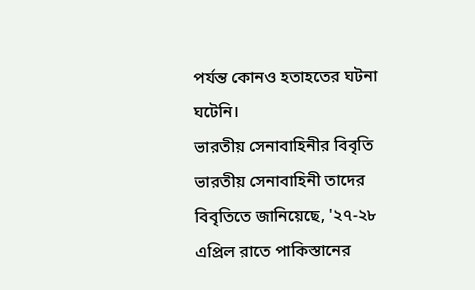পর্যন্ত কোনও হতাহতের ঘটনা ঘটেনি।
ভারতীয় সেনাবাহিনীর বিবৃতি
ভারতীয় সেনাবাহিনী তাদের বিবৃতিতে জানিয়েছে, '২৭-২৮ এপ্রিল রাতে পাকিস্তানের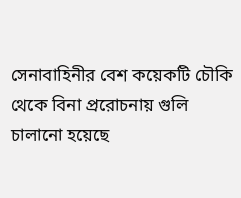সেনাবাহিনীর বেশ কয়েকটি চৌকি থেকে বিনা প্ররোচনায় গুলি চালানো হয়েছে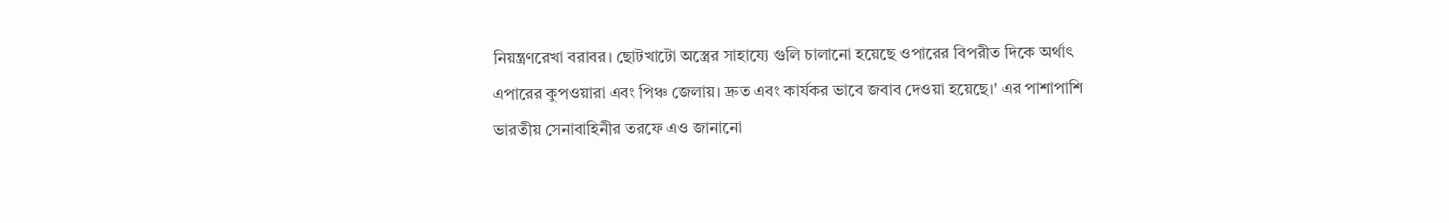নিয়ন্ত্রণরেখা বরাবর। ছোটখাটো অস্ত্রের সাহায্যে গুলি চালানো হয়েছে ওপারের বিপরীত দিকে অর্থাৎ এপারের কুপওয়ারা এবং পিঞ্চ জেলায়। দ্রুত এবং কার্যকর ভাবে জবাব দেওয়া হয়েছে।' এর পাশাপাশি ভারতীয় সেনাবাহিনীর তরফে এও জানানো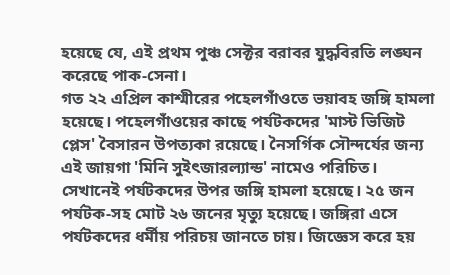হয়েছে যে, এই প্রথম পুঞ্চ সেক্টর বরাবর যুদ্ধবিরতি লঙ্ঘন করেছে পাক-সেনা।
গত ২২ এপ্রিল কাশ্মীরের পহেলগাঁওতে ভয়াবহ জঙ্গি হামলা হয়েছে। পহেলগাঁওয়ের কাছে পর্যটকদের 'মাস্ট ভিজিট প্লেস' বৈসারন উপত্যকা রয়েছে। নৈসর্গিক সৌন্দর্যের জন্য এই জায়গা 'মিনি সুইৎজারল্যান্ড' নামেও পরিচিত। সেখানেই পর্যটকদের উপর জঙ্গি হামলা হয়েছে। ২৫ জন পর্যটক-সহ মোট ২৬ জনের মৃত্যু হয়েছে। জঙ্গিরা এসে পর্যটকদের ধর্মীয় পরিচয় জানতে চায়। জিজ্ঞেস করে হয়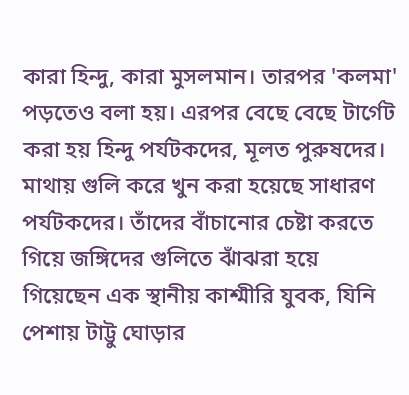কারা হিন্দু, কারা মুসলমান। তারপর 'কলমা' পড়তেও বলা হয়। এরপর বেছে বেছে টার্গেট করা হয় হিন্দু পর্যটকদের, মূলত পুরুষদের। মাথায় গুলি করে খুন করা হয়েছে সাধারণ পর্যটকদের। তাঁদের বাঁচানোর চেষ্টা করতে গিয়ে জঙ্গিদের গুলিতে ঝাঁঝরা হয়ে গিয়েছেন এক স্থানীয় কাশ্মীরি যুবক, যিনি পেশায় টাট্টু ঘোড়ার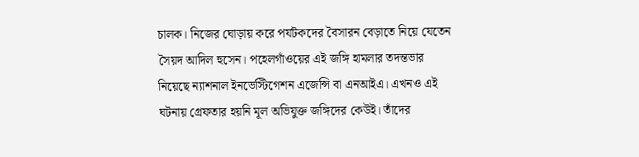চালক। নিজের ঘোড়ায় করে পর্যটকদের বৈসারন বেড়াতে নিয়ে যেতেন সৈয়দ আদিল হুসেন। পহেলগাঁওয়ের এই জঙ্গি হামলার তদন্তভার নিয়েছে ন্যাশনাল ইনভেস্টিগেশন এজেন্সি বা এনআইএ। এখনও এই ঘটনায় গ্রেফতার হয়নি মূল অভিযুক্ত জঙ্গিদের কেউই। তাঁদের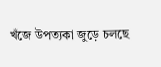খঁজে উপত্যকা জুড়ে চলছে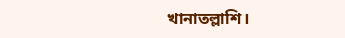খানাতল্লাশি।